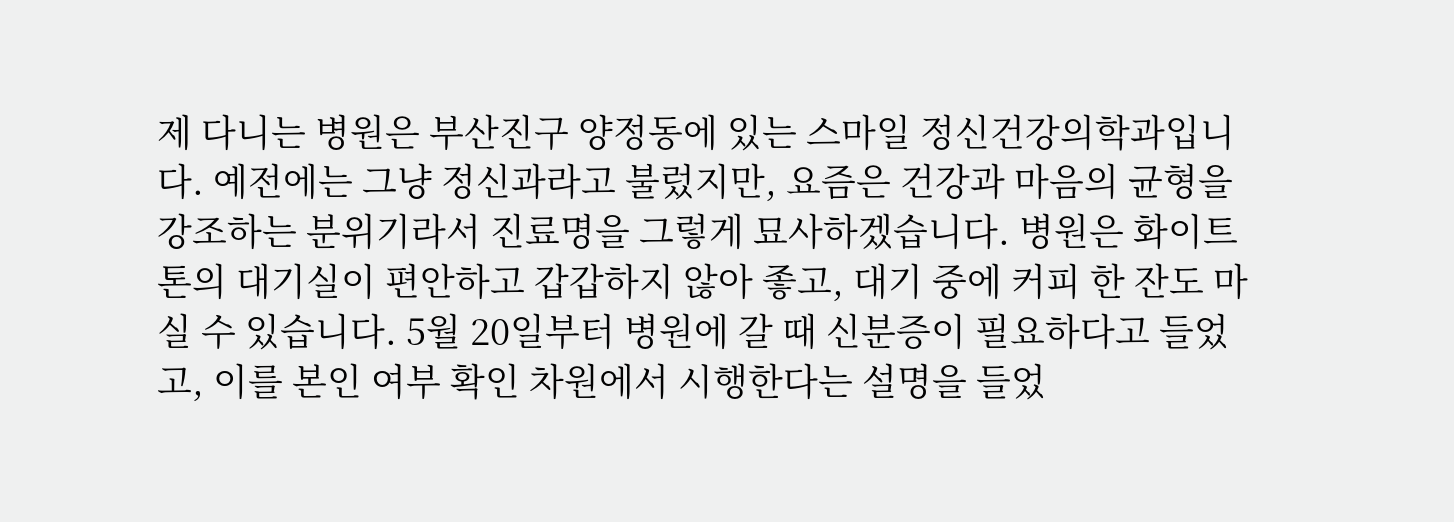제 다니는 병원은 부산진구 양정동에 있는 스마일 정신건강의학과입니다. 예전에는 그냥 정신과라고 불렀지만, 요즘은 건강과 마음의 균형을 강조하는 분위기라서 진료명을 그렇게 묘사하겠습니다. 병원은 화이트 톤의 대기실이 편안하고 갑갑하지 않아 좋고, 대기 중에 커피 한 잔도 마실 수 있습니다. 5월 20일부터 병원에 갈 때 신분증이 필요하다고 들었고, 이를 본인 여부 확인 차원에서 시행한다는 설명을 들었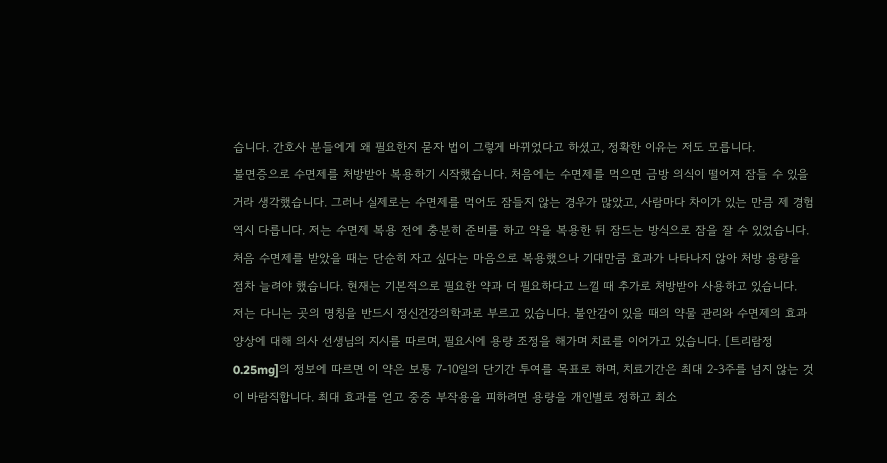습니다. 간호사 분들에게 왜 필요한지 묻자 법이 그렇게 바뀌었다고 하셨고, 정확한 이유는 저도 모릅니다.
불면증으로 수면제를 처방받아 복용하기 시작했습니다. 처음에는 수면제를 먹으면 금방 의식이 떨어져 잠들 수 있을 거라 생각했습니다. 그러나 실제로는 수면제를 먹어도 잠들지 않는 경우가 많았고, 사람마다 차이가 있는 만큼 제 경험 역시 다릅니다. 저는 수면제 복용 전에 충분히 준비를 하고 약을 복용한 뒤 잠드는 방식으로 잠을 잘 수 있었습니다. 처음 수면제를 받았을 때는 단순히 자고 싶다는 마음으로 복용했으나 기대만큼 효과가 나타나지 않아 처방 용량을 점차 늘려야 했습니다. 현재는 기본적으로 필요한 약과 더 필요하다고 느낄 때 추가로 처방받아 사용하고 있습니다.
저는 다니는 곳의 명칭을 반드시 정신건강의학과로 부르고 있습니다. 불안감이 있을 때의 약물 관리와 수면제의 효과 양상에 대해 의사 선생님의 지시를 따르며, 필요시에 용량 조정을 해가며 치료를 이어가고 있습니다. [트리람정0.25mg]의 정보에 따르면 이 약은 보통 7-10일의 단기간 투여를 목표로 하며, 치료기간은 최대 2-3주를 넘지 않는 것이 바람직합니다. 최대 효과를 얻고 중증 부작용을 피하려면 용량을 개인별로 정하고 최소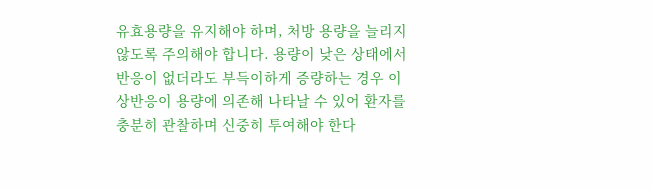유효용량을 유지해야 하며, 처방 용량을 늘리지 않도록 주의해야 합니다. 용량이 낮은 상태에서 반응이 없더라도 부득이하게 증량하는 경우 이상반응이 용량에 의존해 나타날 수 있어 환자를 충분히 관찰하며 신중히 투여해야 한다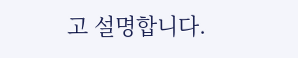고 설명합니다.